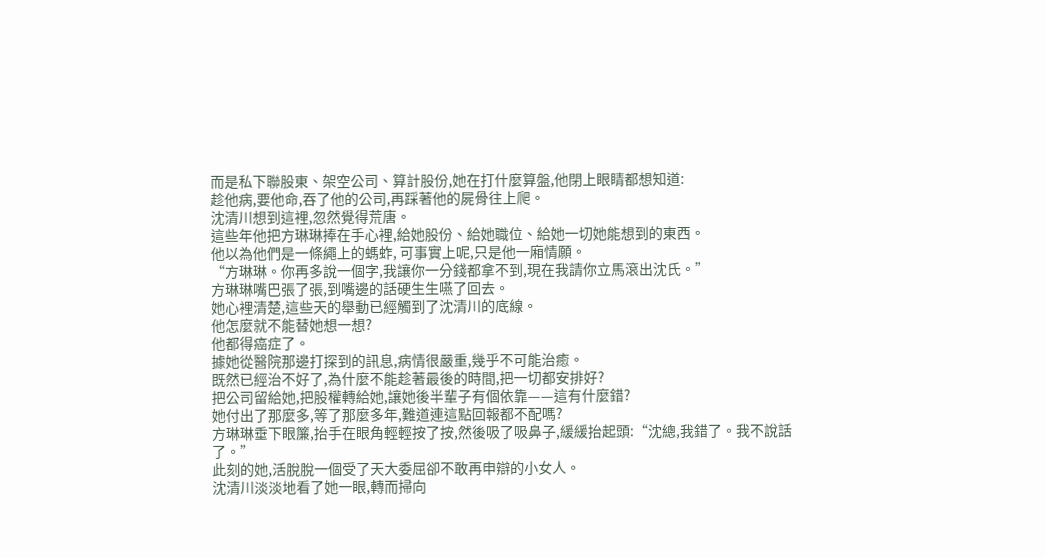而是私下聯股東、架空公司、算計股份,她在打什麼算盤,他閉上眼睛都想知道:
趁他病,要他命,吞了他的公司,再踩著他的屍骨往上爬。
沈清川想到這裡,忽然覺得荒唐。
這些年他把方琳琳捧在手心裡,給她股份、給她職位、給她一切她能想到的東西。
他以為他們是一條繩上的螞蚱, 可事實上呢,只是他一廂情願。
“方琳琳。你再多說一個字,我讓你一分錢都拿不到,現在我請你立馬滾出沈氏。”
方琳琳嘴巴張了張,到嘴邊的話硬生生嚥了回去。
她心裡清楚,這些天的舉動已經觸到了沈清川的底線。
他怎麼就不能替她想一想?
他都得癌症了。
據她從醫院那邊打探到的訊息,病情很嚴重,幾乎不可能治癒。
既然已經治不好了,為什麼不能趁著最後的時間,把一切都安排好?
把公司留給她,把股權轉給她,讓她後半輩子有個依靠——這有什麼錯?
她付出了那麼多,等了那麼多年,難道連這點回報都不配嗎?
方琳琳垂下眼簾,抬手在眼角輕輕按了按,然後吸了吸鼻子,緩緩抬起頭:“沈總,我錯了。我不說話了。”
此刻的她,活脫脫一個受了天大委屈卻不敢再申辯的小女人。
沈清川淡淡地看了她一眼,轉而掃向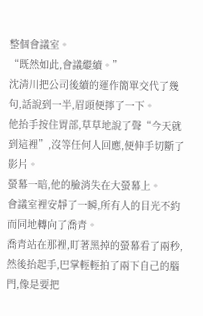整個會議室。
“既然如此,會議繼續。”
沈清川把公司後續的運作簡單交代了幾句,話說到一半,眉頭便擰了一下。
他抬手按住胃部,草草地說了聲“今天就到這裡”,沒等任何人回應,便伸手切斷了影片。
螢幕一暗,他的臉消失在大螢幕上。
會議室裡安靜了一瞬,所有人的目光不約而同地轉向了喬青。
喬青站在那裡,盯著黑掉的螢幕看了兩秒,然後抬起手,巴掌輕輕拍了兩下自己的腦門,像是要把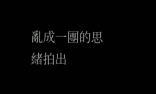亂成一團的思緒拍出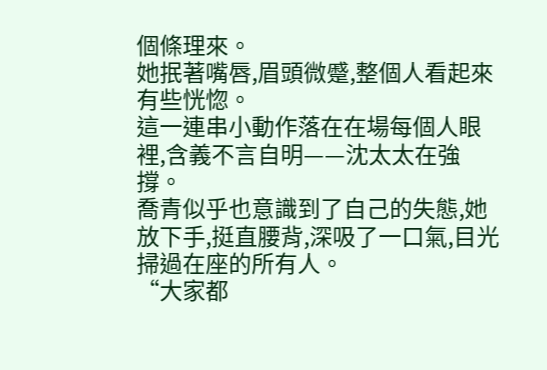個條理來。
她抿著嘴唇,眉頭微蹙,整個人看起來有些恍惚。
這一連串小動作落在在場每個人眼裡,含義不言自明——沈太太在強撐。
喬青似乎也意識到了自己的失態,她放下手,挺直腰背,深吸了一口氣,目光掃過在座的所有人。
“大家都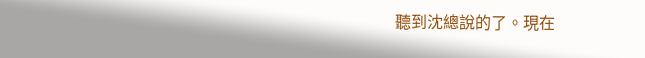聽到沈總說的了。現在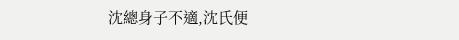沈總身子不適,沈氏便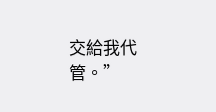交給我代管。”